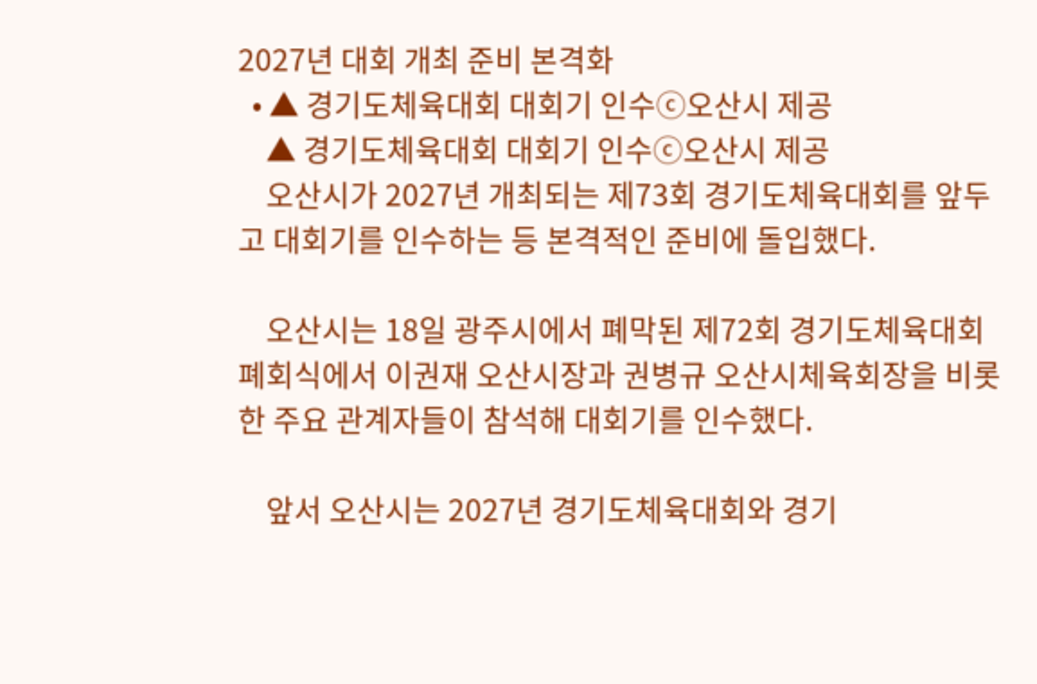2027년 대회 개최 준비 본격화
  • ▲ 경기도체육대회 대회기 인수ⓒ오산시 제공
    ▲ 경기도체육대회 대회기 인수ⓒ오산시 제공
    오산시가 2027년 개최되는 제73회 경기도체육대회를 앞두고 대회기를 인수하는 등 본격적인 준비에 돌입했다.

    오산시는 18일 광주시에서 폐막된 제72회 경기도체육대회 폐회식에서 이권재 오산시장과 권병규 오산시체육회장을 비롯한 주요 관계자들이 참석해 대회기를 인수했다.

    앞서 오산시는 2027년 경기도체육대회와 경기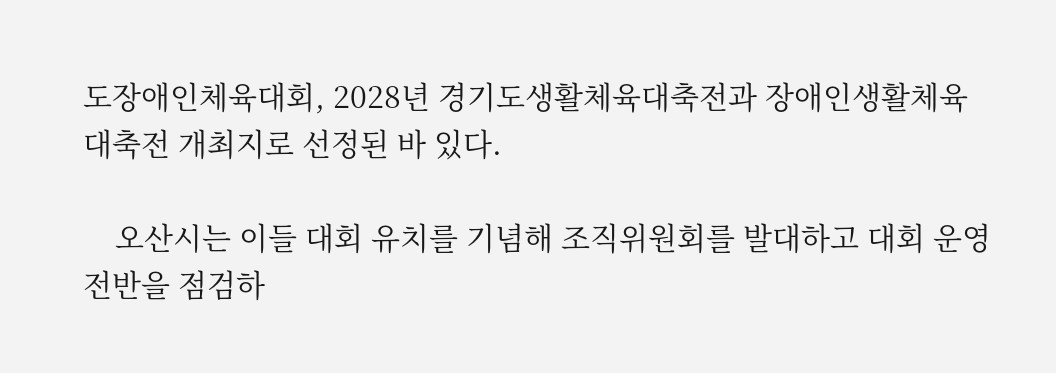도장애인체육대회, 2028년 경기도생활체육대축전과 장애인생활체육대축전 개최지로 선정된 바 있다.

    오산시는 이들 대회 유치를 기념해 조직위원회를 발대하고 대회 운영 전반을 점검하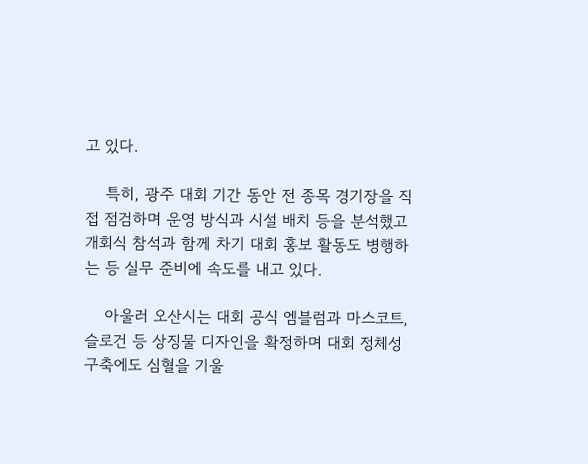고 있다.

    특히, 광주 대회 기간 동안 전 종목 경기장을 직접 점검하며 운영 방식과 시설 배치 등을 분석했고 개회식 참석과 함께 차기 대회 홍보 활동도 병행하는 등 실무 준비에 속도를 내고 있다.

    아울러 오산시는 대회 공식 엠블럼과 마스코트, 슬로건 등 상징물 디자인을 확정하며 대회 정체성 구축에도 심혈을 기울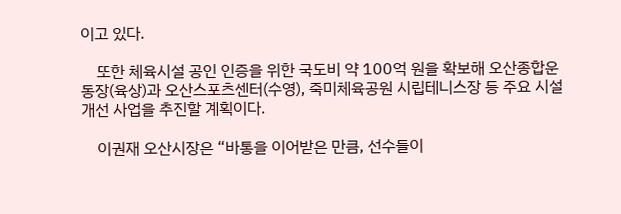이고 있다.

    또한 체육시설 공인 인증을 위한 국도비 약 100억 원을 확보해 오산종합운동장(육상)과 오산스포츠센터(수영), 죽미체육공원 시립테니스장 등 주요 시설 개선 사업을 추진할 계획이다.

    이권재 오산시장은 “바통을 이어받은 만큼, 선수들이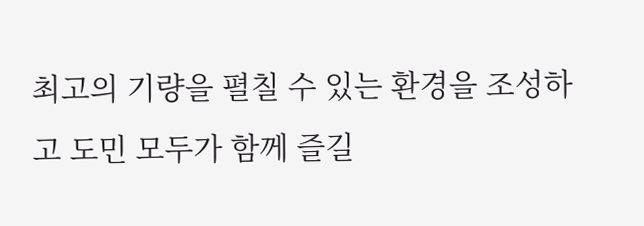최고의 기량을 펼칠 수 있는 환경을 조성하고 도민 모두가 함께 즐길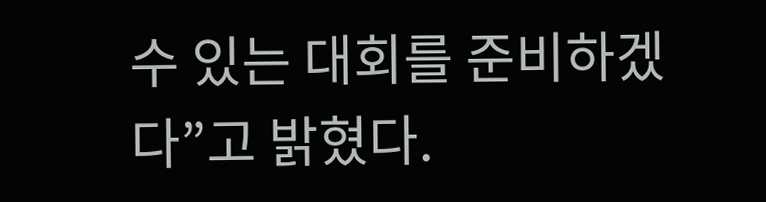수 있는 대회를 준비하겠다”고 밝혔다.